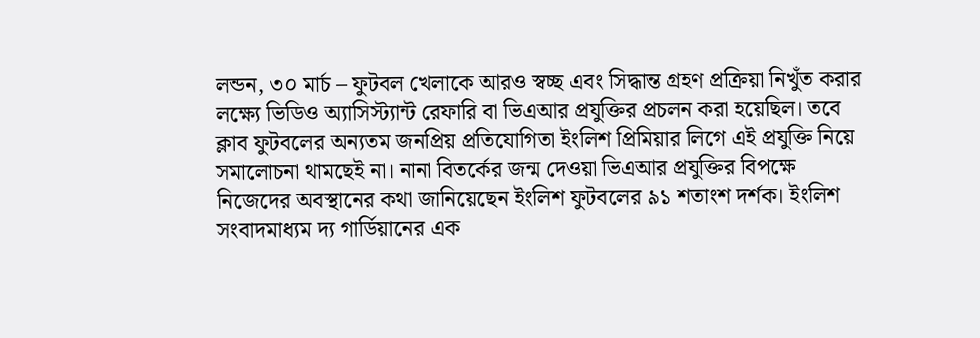লন্ডন, ৩০ মার্চ – ফুটবল খেলাকে আরও স্বচ্ছ এবং সিদ্ধান্ত গ্রহণ প্রক্রিয়া নিখুঁত করার লক্ষ্যে ভিডিও অ্যাসিস্ট্যান্ট রেফারি বা ভিএআর প্রযুক্তির প্রচলন করা হয়েছিল। তবে ক্লাব ফুটবলের অন্যতম জনপ্রিয় প্রতিযোগিতা ইংলিশ প্রিমিয়ার লিগে এই প্রযুক্তি নিয়ে সমালোচনা থামছেই না। নানা বিতর্কের জন্ম দেওয়া ভিএআর প্রযুক্তির বিপক্ষে নিজেদের অবস্থানের কথা জানিয়েছেন ইংলিশ ফুটবলের ৯১ শতাংশ দর্শক। ইংলিশ সংবাদমাধ্যম দ্য গার্ডিয়ানের এক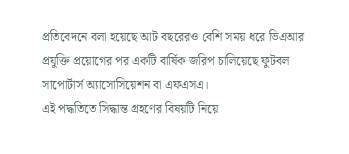প্রতিবেদনে বলা হয়েছে আট বছরেরও বেশি সময় ধরে ভিএআর প্রযুক্তি প্রয়োগের পর একটি বার্ষিক জরিপ চালিয়েছে ফুটবল সাপোর্টার্স অ্যাসোসিয়েশন বা এফএসএ।
এই পদ্ধতিতে সিদ্ধান্ত গ্রহণের বিষয়টি নিয়ে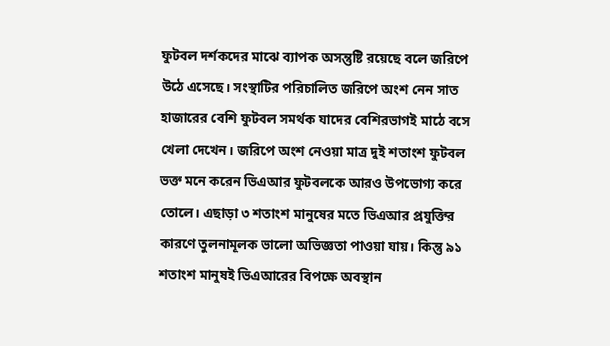ফুটবল দর্শকদের মাঝে ব্যাপক অসন্তুষ্টি রয়েছে বলে জরিপে উঠে এসেছে। সংস্থাটির পরিচালিত জরিপে অংশ নেন সাত হাজারের বেশি ফুটবল সমর্থক যাদের বেশিরভাগই মাঠে বসে খেলা দেখেন। জরিপে অংশ নেওয়া মাত্র দুই শতাংশ ফুটবল ভক্ত মনে করেন ভিএআর ফুটবলকে আরও উপভোগ্য করে তোলে। এছাড়া ৩ শতাংশ মানুষের মতে ভিএআর প্রযুক্তির কারণে তুলনামূলক ভালো অভিজ্ঞতা পাওয়া যায়। কিন্তু ৯১ শতাংশ মানুষই ভিএআরের বিপক্ষে অবস্থান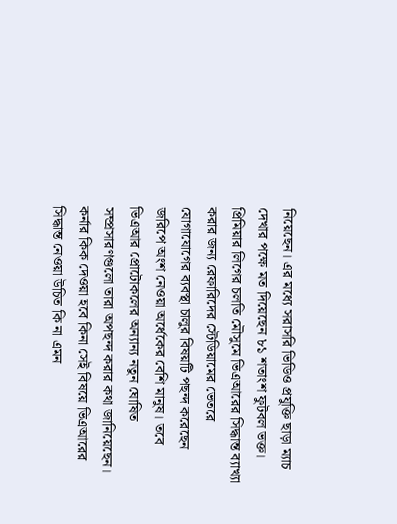নিয়েছেন। এর মধ্যে সরাসরি ভিডিও প্রযুক্তি ছাড়া ম্যাচ দেখার পক্ষে মত দিয়েছেন ৮১ শতাংশ ফুটবল ভক্ত।
প্রিমিয়ার লিগের চলতি মৌসুমে ভিএআরের সিদ্ধান্ত ব্যাখ্যা করার জন্য রেফারিদের স্টেডিয়ামের ভেতরে যোগাযোগের ব্যবস্থা চালুর বিষয়টি পছন্দ করেছেন জরিপে অংশ নেওয়া অর্ধেকের বেশি মানুষ। তবে ভিএআর প্রোটোকলের অন্যান্য নতুন ঘোষিত সম্প্রসারণগুলো তারা অপছন্দ করার কথা জানিয়েছেন। কর্নার কিক দেওয়া হবে কিনা সেই বিষয়ে ভিএআরের সিদ্ধান্ত নেওয়া উচিত কি না এমন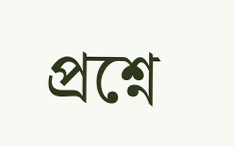প্রশ্নে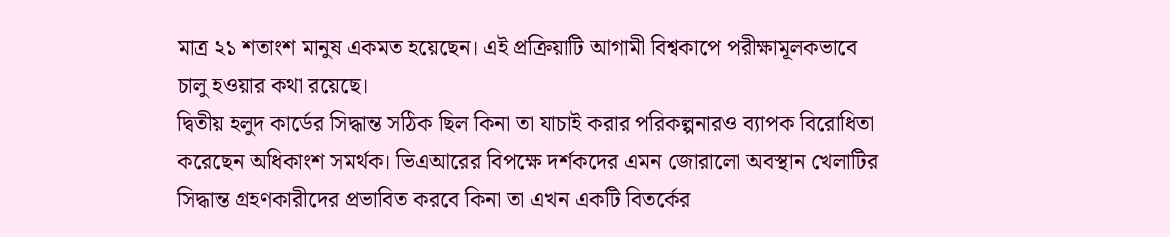মাত্র ২১ শতাংশ মানুষ একমত হয়েছেন। এই প্রক্রিয়াটি আগামী বিশ্বকাপে পরীক্ষামূলকভাবে চালু হওয়ার কথা রয়েছে।
দ্বিতীয় হলুদ কার্ডের সিদ্ধান্ত সঠিক ছিল কিনা তা যাচাই করার পরিকল্পনারও ব্যাপক বিরোধিতা করেছেন অধিকাংশ সমর্থক। ভিএআরের বিপক্ষে দর্শকদের এমন জোরালো অবস্থান খেলাটির সিদ্ধান্ত গ্রহণকারীদের প্রভাবিত করবে কিনা তা এখন একটি বিতর্কের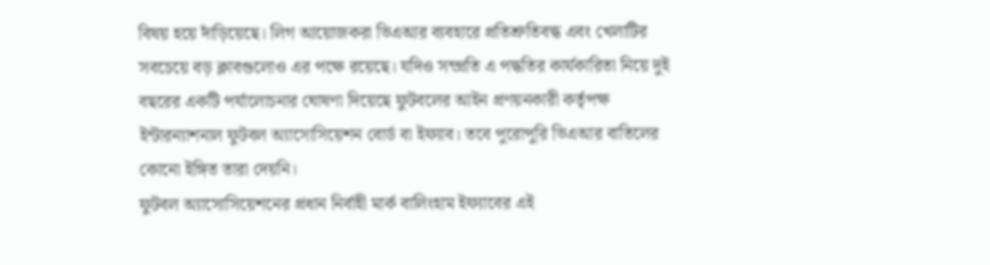বিষয় হয়ে দাঁড়িয়েছে। লিগ আয়োজকরা ভিএআর ব্যবহারে প্রতিশ্রুতিবদ্ধ এবং খেলাটির সবচেয়ে বড় ক্লাবগুলোও এর পক্ষে রয়েছে। যদিও সম্প্রতি এ পদ্ধতির কার্যকারিতা নিয়ে দুই বছরের একটি পর্যালোচনার ঘোষণা দিয়েছে ফুটবলের আইন প্রণয়নকারী কর্তৃপক্ষ ইন্টারন্যাশনাল ফুটবল অ্যাসোসিয়েশন বোর্ড বা ইফ্যাব। তবে পুরোপুরি ভিএআর বাতিলের কোনো ইঙ্গিত তারা দেয়নি।
ফুটবল অ্যাসোসিয়েশনের প্রধান নির্বাহী মার্ক বালিংহাম ইফ্যাবের এই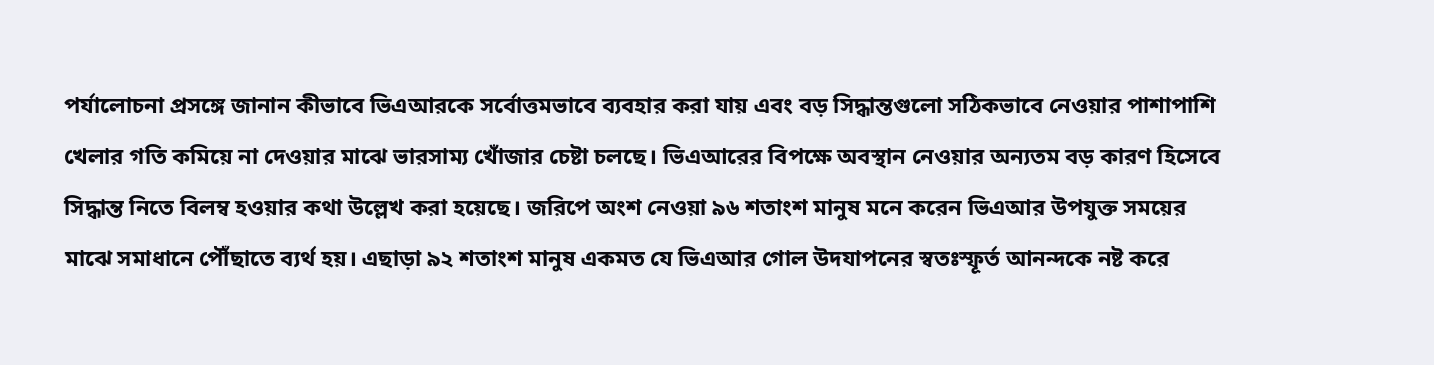পর্যালোচনা প্রসঙ্গে জানান কীভাবে ভিএআরকে সর্বোত্তমভাবে ব্যবহার করা যায় এবং বড় সিদ্ধান্তগুলো সঠিকভাবে নেওয়ার পাশাপাশি খেলার গতি কমিয়ে না দেওয়ার মাঝে ভারসাম্য খোঁজার চেষ্টা চলছে। ভিএআরের বিপক্ষে অবস্থান নেওয়ার অন্যতম বড় কারণ হিসেবে সিদ্ধান্ত নিতে বিলম্ব হওয়ার কথা উল্লেখ করা হয়েছে। জরিপে অংশ নেওয়া ৯৬ শতাংশ মানুষ মনে করেন ভিএআর উপযুক্ত সময়ের মাঝে সমাধানে পৌঁছাতে ব্যর্থ হয়। এছাড়া ৯২ শতাংশ মানুষ একমত যে ভিএআর গোল উদযাপনের স্বতঃস্ফূর্ত আনন্দকে নষ্ট করে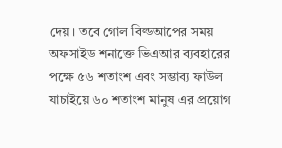দেয়। তবে গোল বিল্ডআপের সময় অফসাইড শনাক্তে ভিএআর ব্যবহারের পক্ষে ৫৬ শতাংশ এবং সম্ভাব্য ফাউল যাচাইয়ে ৬০ শতাংশ মানুষ এর প্রয়োগ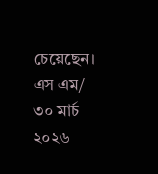চেয়েছেন।
এস এম/ ৩০ মার্চ ২০২৬